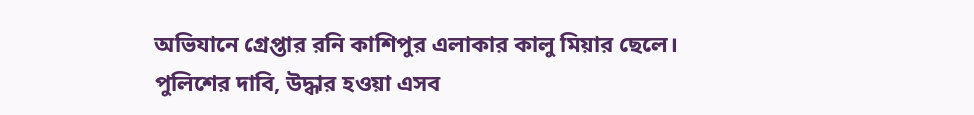অভিযানে গ্রেপ্তার রনি কাশিপুর এলাকার কালু মিয়ার ছেলে।
পুলিশের দাবি, উদ্ধার হওয়া এসব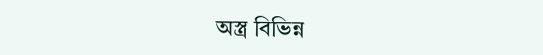অস্ত্র বিভিন্ন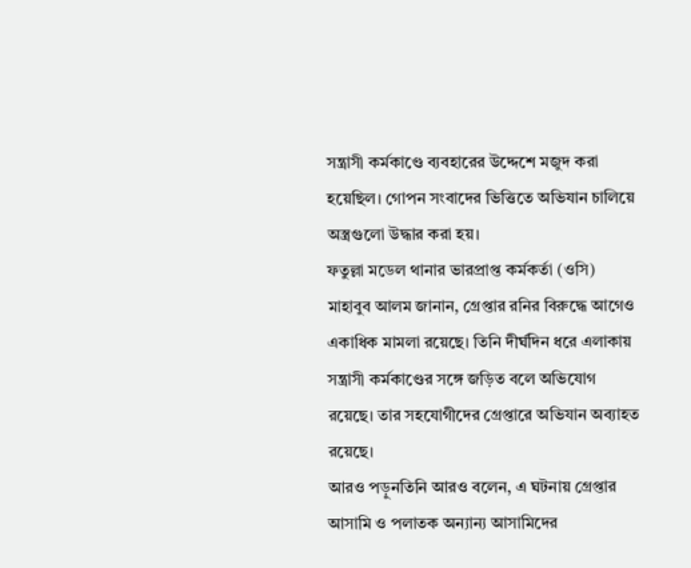সন্ত্রাসী কর্মকাণ্ডে ব্যবহারের উদ্দেশে মজুদ করা হয়েছিল। গোপন সংবাদের ভিত্তিতে অভিযান চালিয়ে অস্ত্রগুলো উদ্ধার করা হয়।
ফতুল্লা মডেল থানার ভারপ্রাপ্ত কর্মকর্তা (ওসি) মাহাবুব আলম জানান, গ্রেপ্তার রনির বিরুদ্ধে আগেও একাধিক মামলা রয়েছে। তিনি দীর্ঘদিন ধরে এলাকায় সন্ত্রাসী কর্মকাণ্ডের সঙ্গে জড়িত বলে অভিযোগ রয়েছে। তার সহযোগীদের গ্রেপ্তারে অভিযান অব্যাহত রয়েছে।
আরও পড়ুনতিনি আরও বলেন, এ ঘটনায় গ্রেপ্তার আসামি ও পলাতক অন্যান্য আসামিদের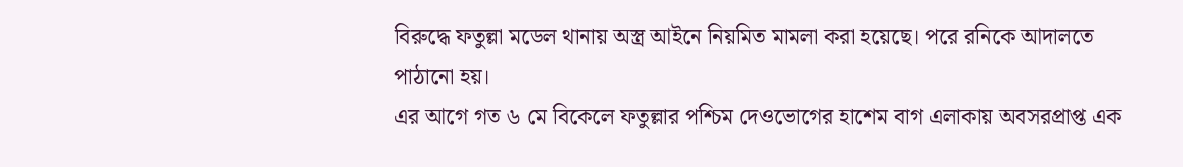বিরুদ্ধে ফতুল্লা মডেল থানায় অস্ত্র আইনে নিয়মিত মামলা করা হয়েছে। পরে রনিকে আদালতে পাঠানো হয়।
এর আগে গত ৬ মে বিকেলে ফতুল্লার পশ্চিম দেওভোগের হাশেম বাগ এলাকায় অবসরপ্রাপ্ত এক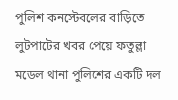পুলিশ কনস্টেবলের বাড়িতে লুটপাটের খবর পেয়ে ফতুল্লা মডেল থানা পুলিশের একটি দল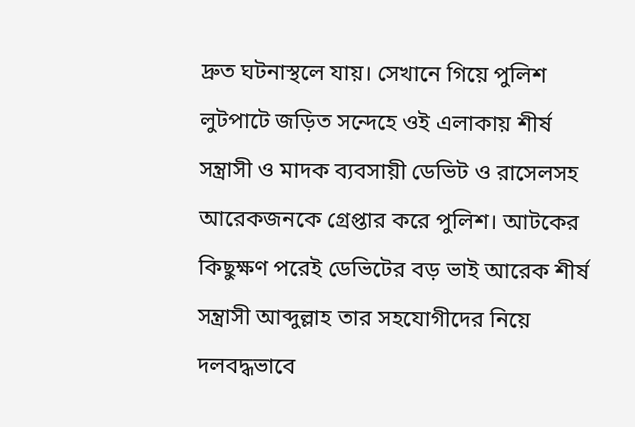দ্রুত ঘটনাস্থলে যায়। সেখানে গিয়ে পুলিশ লুটপাটে জড়িত সন্দেহে ওই এলাকায় শীর্ষ সন্ত্রাসী ও মাদক ব্যবসায়ী ডেভিট ও রাসেলসহ আরেকজনকে গ্রেপ্তার করে পুলিশ। আটকের কিছুক্ষণ পরেই ডেভিটের বড় ভাই আরেক শীর্ষ সন্ত্রাসী আব্দুল্লাহ তার সহযোগীদের নিয়ে দলবদ্ধভাবে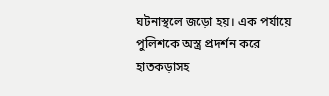ঘটনাস্থলে জড়ো হয়। এক পর্যায়ে পুলিশকে অস্ত্র প্রদর্শন করে হাতকড়াসহ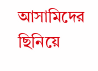আসামিদের ছিনিয়ে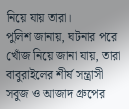নিয়ে যায় তারা।
পুলিশ জানায়, ঘটনার পরে খোঁজ নিয়ে জানা যায়, তারা বাবুরাইলের শীর্ষ সন্ত্রাসী সবুজ ও আজাদ গ্রুপের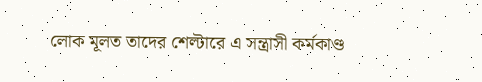লোক মূলত তাদের শেল্টারে এ সন্ত্রাসী কর্মকাণ্ড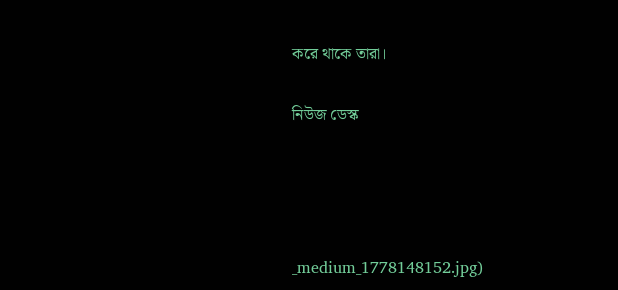করে থাকে তারা।

নিউজ ডেস্ক




_medium_1778148152.jpg)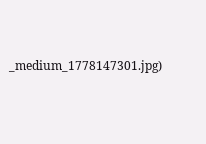_medium_1778147301.jpg)